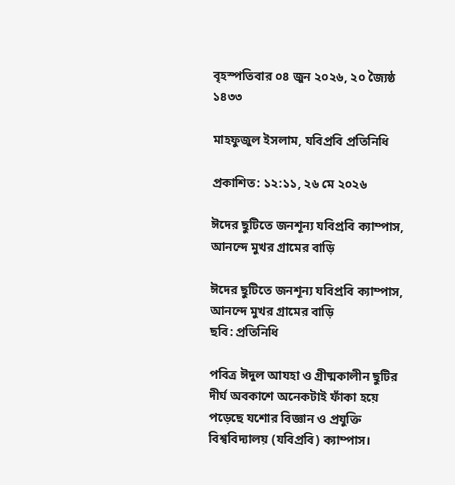বৃহস্পতিবার ০৪ জুন ২০২৬, ২০ জ্যৈষ্ঠ ১৪৩৩

মাহফুজুল ইসলাম, যবিপ্রবি প্রতিনিধি

প্রকাশিত: ১২:১১, ২৬ মে ২০২৬

ঈদের ছুটিতে জনশূন্য যবিপ্রবি ক্যাম্পাস, আনন্দে মুখর গ্রামের বাড়ি

ঈদের ছুটিতে জনশূন্য যবিপ্রবি ক্যাম্পাস, আনন্দে মুখর গ্রামের বাড়ি
ছবি: প্রতিনিধি

পবিত্র ঈদুল আযহা ও গ্রীষ্মকালীন ছুটির দীর্ঘ অবকাশে অনেকটাই ফাঁকা হয়ে পড়েছে যশোর বিজ্ঞান ও প্রযুক্তি বিশ্ববিদ্যালয় (যবিপ্রবি) ক্যাম্পাস।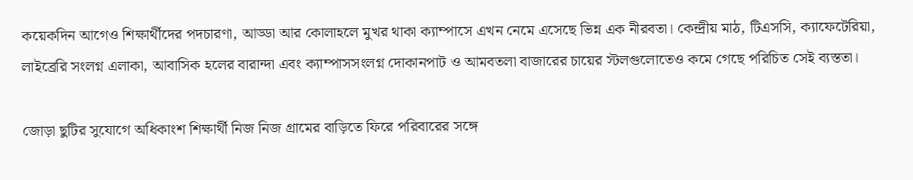কয়েকদিন আগেও শিক্ষার্থীদের পদচারণা, আড্ডা আর কোলাহলে মুখর থাকা ক্যাম্পাসে এখন নেমে এসেছে ভিন্ন এক নীরবতা। কেন্দ্রীয় মাঠ, টিএসসি, ক্যাফেটেরিয়া, লাইব্রেরি সংলগ্ন এলাকা, আবাসিক হলের বারান্দা এবং ক্যাম্পাসসংলগ্ন দোকানপাট ও আমবতলা বাজারের চায়ের স্টলগুলোতেও কমে গেছে পরিচিত সেই ব্যস্ততা।

জোড়া ছুটির সুযোগে অধিকাংশ শিক্ষার্থী নিজ নিজ গ্রামের বাড়িতে ফিরে পরিবারের সঙ্গে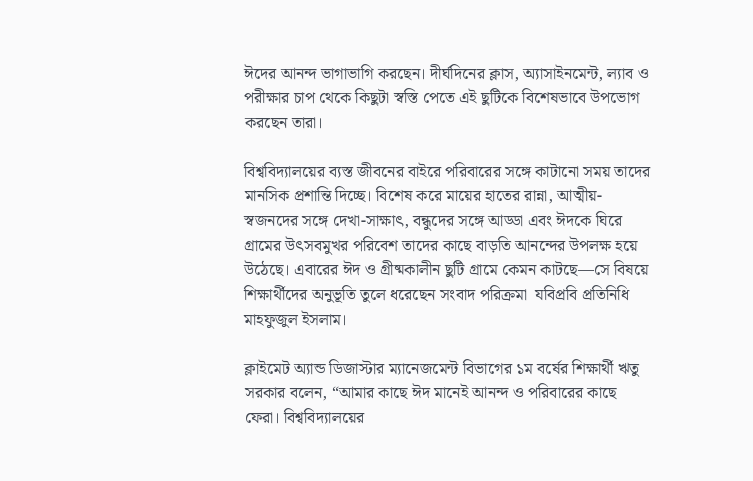ঈদের আনন্দ ভাগাভাগি করছেন। দীর্ঘদিনের ক্লাস, অ্যাসাইনমেন্ট, ল্যাব ও পরীক্ষার চাপ থেকে কিছুটা স্বস্তি পেতে এই ছুটিকে বিশেষভাবে উপভোগ করছেন তারা।

বিশ্ববিদ্যালয়ের ব্যস্ত জীবনের বাইরে পরিবারের সঙ্গে কাটানো সময় তাদের মানসিক প্রশান্তি দিচ্ছে। বিশেষ করে মায়ের হাতের রান্না, আত্মীয়-স্বজনদের সঙ্গে দেখা-সাক্ষাৎ, বন্ধুদের সঙ্গে আড্ডা এবং ঈদকে ঘিরে গ্রামের উৎসবমুখর পরিবেশ তাদের কাছে বাড়তি আনন্দের উপলক্ষ হয়ে উঠেছে। এবারের ঈদ ও গ্রীষ্মকালীন ছুটি গ্রামে কেমন কাটছে—সে বিষয়ে শিক্ষার্থীদের অনুভূতি তুলে ধরেছেন সংবাদ পরিক্রমা  যবিপ্রবি প্রতিনিধি মাহফুজুল ইসলাম।

ক্লাইমেট অ্যান্ড ডিজাস্টার ম্যানেজমেন্ট বিভাগের ১ম বর্ষের শিক্ষার্থী ঋতু সরকার বলেন, “আমার কাছে ঈদ মানেই আনন্দ ও পরিবারের কাছে ফেরা। বিশ্ববিদ্যালয়ের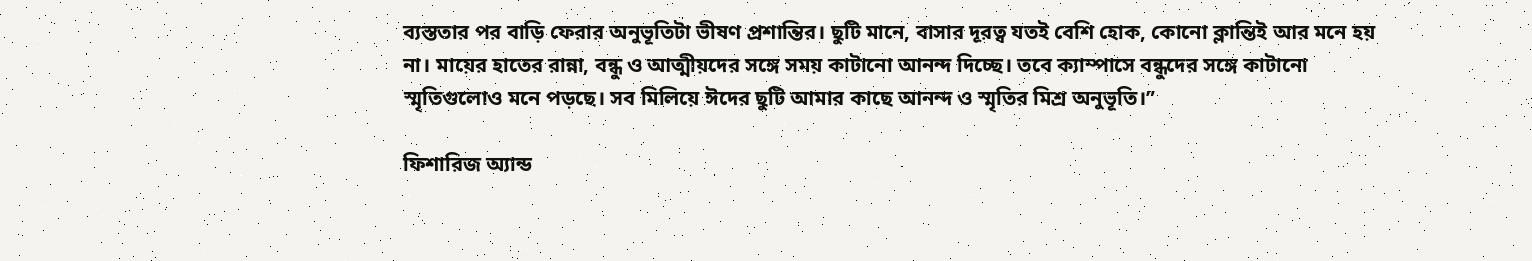ব্যস্ততার পর বাড়ি ফেরার অনুভূতিটা ভীষণ প্রশান্তির। ছুটি মানে, বাসার দূরত্ব যতই বেশি হোক, কোনো ক্লান্তিই আর মনে হয় না। মায়ের হাতের রান্না, বন্ধু ও আত্মীয়দের সঙ্গে সময় কাটানো আনন্দ দিচ্ছে। তবে ক্যাম্পাসে বন্ধুদের সঙ্গে কাটানো স্মৃতিগুলোও মনে পড়ছে। সব মিলিয়ে ঈদের ছুটি আমার কাছে আনন্দ ও স্মৃতির মিশ্র অনুভূতি।”

ফিশারিজ অ্যান্ড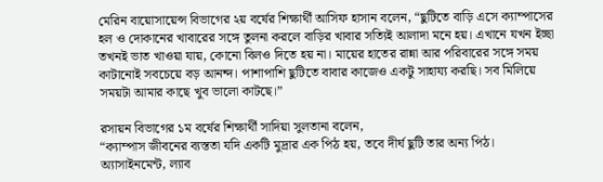মেরিন বায়োসায়েন্স বিভাগের ২য় বর্ষের শিক্ষার্থী আসিফ হাসান বলেন, “ছুটিতে বাড়ি এসে ক্যাম্পাসের হল ও দোকানের খাবারের সঙ্গে তুলনা করলে বাড়ির খাবার সত্যিই আলাদা মনে হয়। এখানে যখন ইচ্ছা তখনই ভাত খাওয়া যায়, কোনো বিলও দিতে হয় না। মায়ের হাতের রান্না আর পরিবারের সঙ্গে সময় কাটানোই সবচেয়ে বড় আনন্দ। পাশাপাশি ছুটিতে বাবার কাজেও একটু সাহায্য করছি। সব মিলিয়ে সময়টা আমার কাছে খুব ভালো কাটছে।”

রসায়ন বিভাগের ১ম বর্ষের শিক্ষার্থী সাদিয়া সুলতানা বলেন,
“ক্যাম্পাস জীবনের ব্যস্ততা যদি একটি মুদ্রার এক পিঠ হয়, তবে দীর্ঘ ছুটি তার অন্য পিঠ। অ্যাসাইনমেন্ট, ল্যাব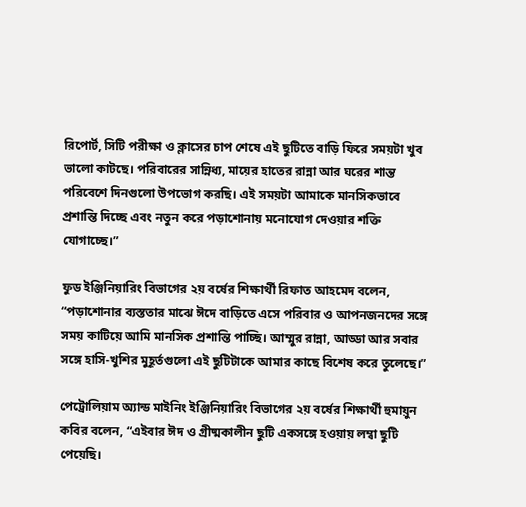রিপোর্ট, সিটি পরীক্ষা ও ক্লাসের চাপ শেষে এই ছুটিতে বাড়ি ফিরে সময়টা খুব ভালো কাটছে। পরিবারের সান্নিধ্য, মায়ের হাতের রান্না আর ঘরের শান্ত পরিবেশে দিনগুলো উপভোগ করছি। এই সময়টা আমাকে মানসিকভাবে প্রশান্তি দিচ্ছে এবং নতুন করে পড়াশোনায় মনোযোগ দেওয়ার শক্তি যোগাচ্ছে।”

ফুড ইঞ্জিনিয়ারিং বিভাগের ২য় বর্ষের শিক্ষার্থী রিফাত আহমেদ বলেন, “পড়াশোনার ব্যস্ততার মাঝে ঈদে বাড়িতে এসে পরিবার ও আপনজনদের সঙ্গে সময় কাটিয়ে আমি মানসিক প্রশান্তি পাচ্ছি। আম্মুর রান্না, আড্ডা আর সবার সঙ্গে হাসি-খুশির মুহূর্তগুলো এই ছুটিটাকে আমার কাছে বিশেষ করে তুলেছে।”

পেট্রোলিয়াম অ্যান্ড মাইনিং ইঞ্জিনিয়ারিং বিভাগের ২য় বর্ষের শিক্ষার্থী হুমায়ুন কবির বলেন, “এইবার ঈদ ও গ্রীষ্মকালীন ছুটি একসঙ্গে হওয়ায় লম্বা ছুটি পেয়েছি।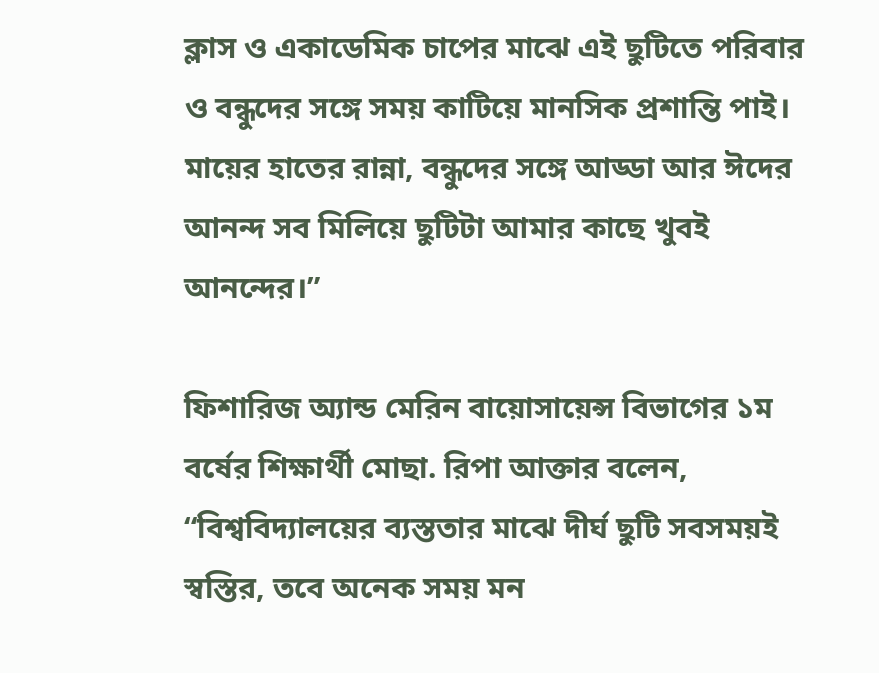ক্লাস ও একাডেমিক চাপের মাঝে এই ছুটিতে পরিবার ও বন্ধুদের সঙ্গে সময় কাটিয়ে মানসিক প্রশান্তি পাই। মায়ের হাতের রান্না, বন্ধুদের সঙ্গে আড্ডা আর ঈদের আনন্দ সব মিলিয়ে ছুটিটা আমার কাছে খুবই আনন্দের।”

ফিশারিজ অ্যান্ড মেরিন বায়োসায়েন্স বিভাগের ১ম বর্ষের শিক্ষার্থী মোছা. রিপা আক্তার বলেন, “বিশ্ববিদ্যালয়ের ব্যস্ততার মাঝে দীর্ঘ ছুটি সবসময়ই স্বস্তির, তবে অনেক সময় মন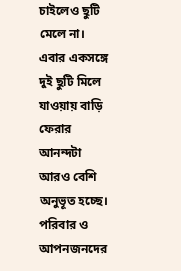চাইলেও ছুটি মেলে না। এবার একসঙ্গে দুই ছুটি মিলে যাওয়ায় বাড়ি ফেরার আনন্দটা আরও বেশি অনুভূত হচ্ছে। পরিবার ও আপনজনদের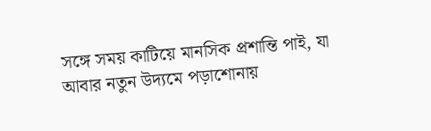সঙ্গে সময় কাটিয়ে মানসিক প্রশান্তি পাই, যা আবার নতুন উদ্যমে পড়াশোনায়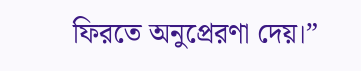ফিরতে অনুপ্রেরণা দেয়।”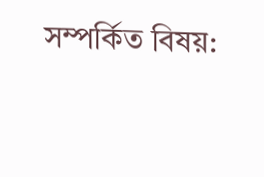সম্পর্কিত বিষয়: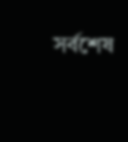সর্বশেষ